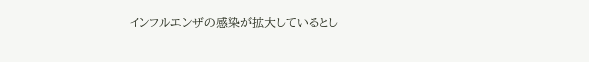インフルエンザの感染が拡大しているとし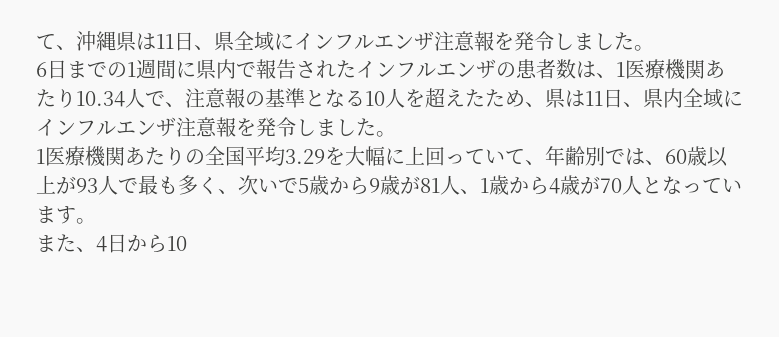て、沖縄県は11日、県全域にインフルエンザ注意報を発令しました。
6日までの1週間に県内で報告されたインフルエンザの患者数は、1医療機関あたり10.34人で、注意報の基準となる10人を超えたため、県は11日、県内全域にインフルエンザ注意報を発令しました。
1医療機関あたりの全国平均3.29を大幅に上回っていて、年齢別では、60歳以上が93人で最も多く、次いで5歳から9歳が81人、1歳から4歳が70人となっています。
また、4日から10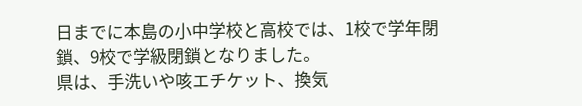日までに本島の小中学校と高校では、1校で学年閉鎖、9校で学級閉鎖となりました。
県は、手洗いや咳エチケット、換気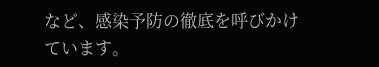など、感染予防の徹底を呼びかけています。